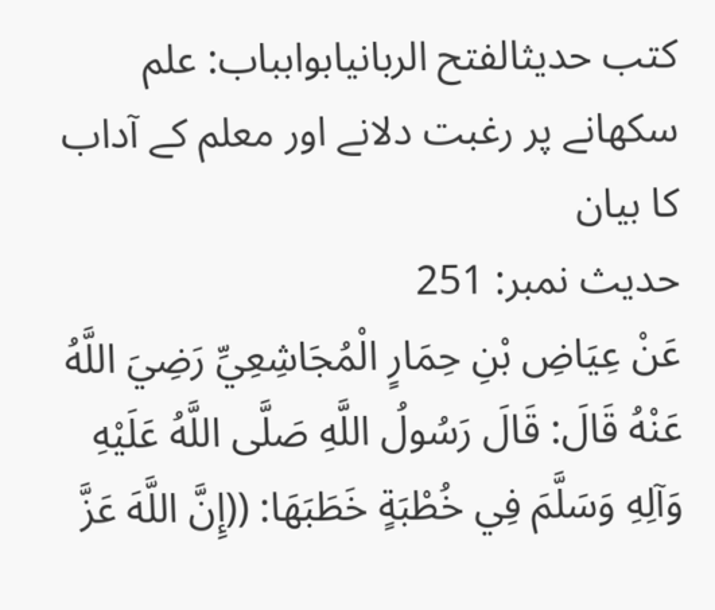کتب حدیثالفتح الربانیابوابباب: علم سکھانے پر رغبت دلانے اور معلم کے آداب کا بیان
حدیث نمبر: 251
عَنْ عِيَاضِ بْنِ حِمَارٍ الْمُجَاشِعِيِّ رَضِيَ اللَّهُ عَنْهُ قَالَ: قَالَ رَسُولُ اللَّهِ صَلَّى اللَّهُ عَلَيْهِ وَآلِهِ وَسَلَّمَ فِي خُطْبَةٍ خَطَبَهَا: ((إِنَّ اللَّهَ عَزَّ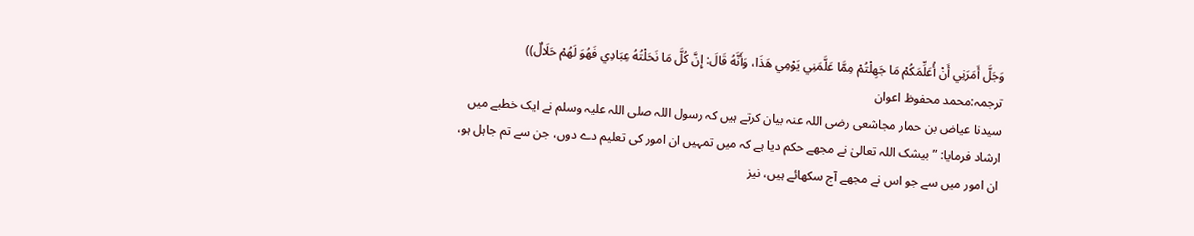وَجَلَّ أَمَرَنِي أَنْ أُعَلِّمَكُمْ مَا جَهِلْتُمْ مِمَّا عَلَّمَنِي يَوْمِي هَذَا، وَأَنَّهُ قَالَ: إِنَّ كُلَّ مَا نَحَلْتُهُ عِبَادِي فَهُوَ لَهُمْ حَلَالٌ))
ترجمہ:محمد محفوظ اعوان
سیدنا عیاض بن حمار مجاشعی رضی اللہ عنہ بیان کرتے ہیں کہ رسول اللہ صلی اللہ علیہ وسلم نے ایک خطبے میں ارشاد فرمایا: ”بیشک اللہ تعالیٰ نے مجھے حکم دیا ہے کہ میں تمہیں ان امور کی تعلیم دے دوں، جن سے تم جاہل ہو، ان امور میں سے جو اس نے مجھے آج سکھائے ہیں، نیز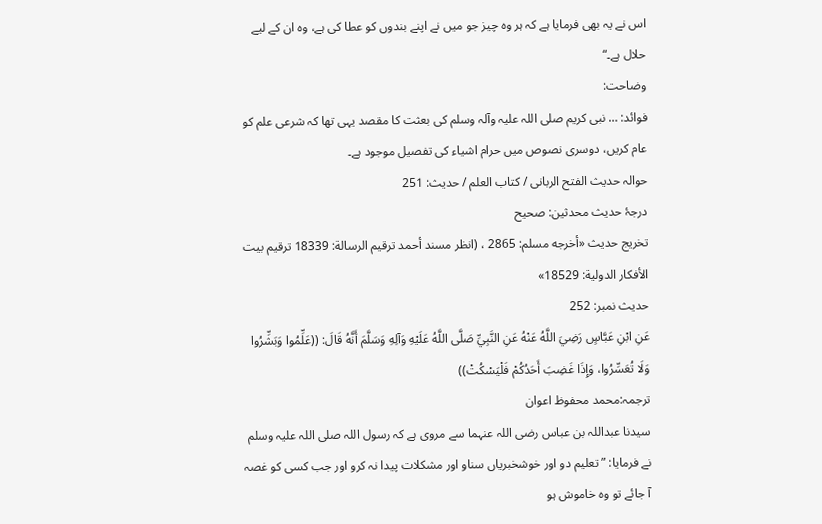اس نے یہ بھی فرمایا ہے کہ ہر وہ چیز جو میں نے اپنے بندوں کو عطا کی ہے، وہ ان کے لیے حلال ہے۔“
وضاحت:
فوائد: … نبی کریم صلی اللہ علیہ وآلہ وسلم کی بعثت کا مقصد یہی تھا کہ شرعی علم کو عام کریں، دوسری نصوص میں حرام اشیاء کی تفصیل موجود ہے۔
حوالہ حدیث الفتح الربانی / كتاب العلم / حدیث: 251
درجۂ حدیث محدثین: صحیح
تخریج حدیث «أخرجه مسلم: 2865 ، (انظر مسند أحمد ترقيم الرسالة: 18339 ترقیم بيت الأفكار الدولية: 18529»
حدیث نمبر: 252
عَنِ ابْنِ عَبَّاسٍ رَضِيَ اللَّهُ عَنْهُ عَنِ النَّبِيِّ صَلَّى اللَّهُ عَلَيْهِ وَآلِهِ وَسَلَّمَ أَنَّهُ قَالَ: ((عَلِّمُوا وَبَشِّرُوا وَلَا تُعَسِّرُوا، وَإِذَا غَضِبَ أَحَدُكُمْ فَلْيَسْكُتْ))
ترجمہ:محمد محفوظ اعوان
سیدنا عبداللہ بن عباس رضی اللہ عنہما سے مروی ہے کہ رسول اللہ صلی اللہ علیہ وسلم نے فرمایا: ”تعلیم دو اور خوشخبریاں سناو اور مشکلات پیدا نہ کرو اور جب کسی کو غصہ آ جائے تو وہ خاموش ہو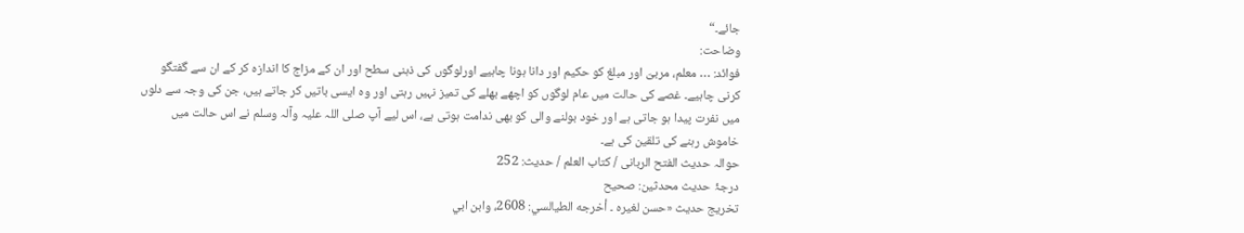جائے۔“
وضاحت:
فوائد: … معلم، مربیّ اور مبلغ کو حکیم اور دانا ہونا چاہیے اورلوگوں کی ذہنی سطح اور ان کے مزاج کا اندازہ کر کے ان سے گفتگو کرنی چاہیے۔ غصے کی حالت میں عام لوگوں کو اچھے بھلے کی تمیز نہیں رہتی اور وہ ایسی باتیں کر جاتے ہیں، جن کی وجہ سے دلوں میں نفرت پیدا ہو جاتی ہے اور خود بولنے والی کو بھی ندامت ہوتی ہے، اس لیے آپ صلی اللہ علیہ وآلہ وسلم نے اس حالت میں خاموش رہنے کی تلقین کی ہے۔
حوالہ حدیث الفتح الربانی / كتاب العلم / حدیث: 252
درجۂ حدیث محدثین: صحیح
تخریج حدیث «حسن لغيره ۔ أخرجه الطيالسي: 2608، وابن ابي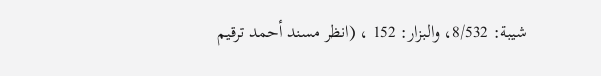شيبة: 8/532، والبزار: 152 ، (انظر مسند أحمد ترقيم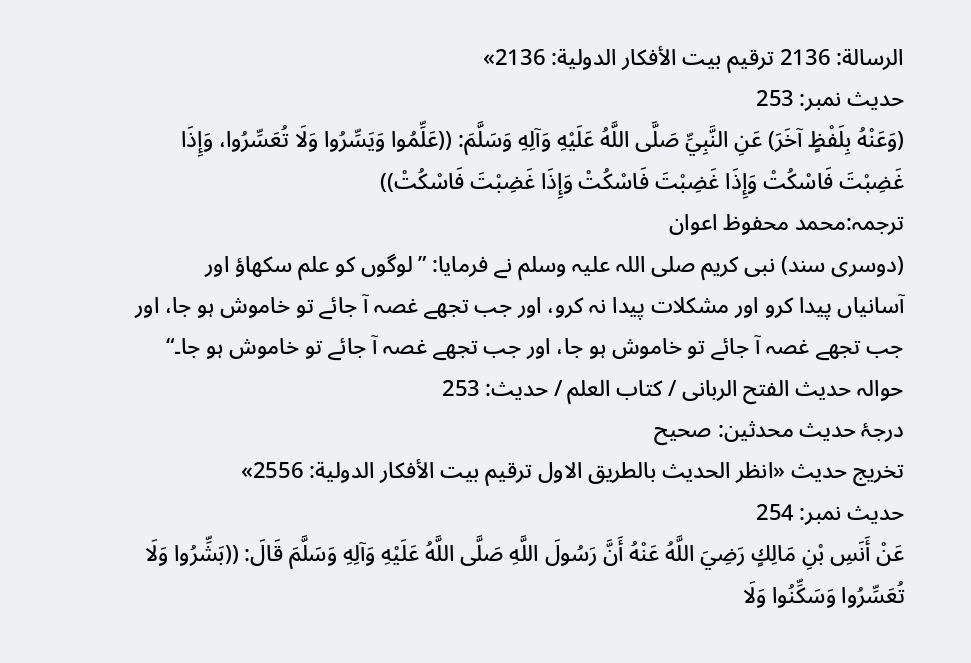الرسالة: 2136 ترقیم بيت الأفكار الدولية: 2136»
حدیث نمبر: 253
(وَعَنْهُ بِلَفْظٍ آخَرَ) عَنِ النَّبِيِّ صَلَّى اللَّهُ عَلَيْهِ وَآلِهِ وَسَلَّمَ: ((عَلِّمُوا وَيَسِّرُوا وَلَا تُعَسِّرُوا، وَإِذَا غَضِبْتَ فَاسْكُتْ وَإِذَا غَضِبْتَ فَاسْكُتْ وَإِذَا غَضِبْتَ فَاسْكُتْ))
ترجمہ:محمد محفوظ اعوان
(دوسری سند) نبی کریم صلی اللہ علیہ وسلم نے فرمایا: ”لوگوں کو علم سکھاؤ اور آسانیاں پیدا کرو اور مشکلات پیدا نہ کرو، اور جب تجھے غصہ آ جائے تو خاموش ہو جا، اور جب تجھے غصہ آ جائے تو خاموش ہو جا، اور جب تجھے غصہ آ جائے تو خاموش ہو جا۔“
حوالہ حدیث الفتح الربانی / كتاب العلم / حدیث: 253
درجۂ حدیث محدثین: صحیح
تخریج حدیث «انظر الحديث بالطريق الاول ترقیم بيت الأفكار الدولية: 2556»
حدیث نمبر: 254
عَنْ أَنَسِ بْنِ مَالِكٍ رَضِيَ اللَّهُ عَنْهُ أَنَّ رَسُولَ اللَّهِ صَلَّى اللَّهُ عَلَيْهِ وَآلِهِ وَسَلَّمَ قَالَ: ((بَشِّرُوا وَلَا تُعَسِّرُوا وَسَكِّنُوا وَلَا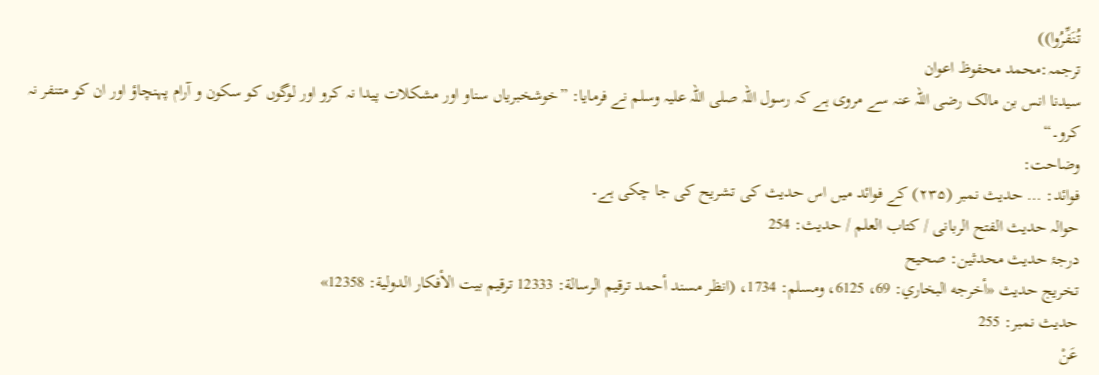تُنَفِّرُوا))
ترجمہ:محمد محفوظ اعوان
سیدنا انس بن مالک رضی اللہ عنہ سے مروی ہے کہ رسول اللہ صلی اللہ علیہ وسلم نے فرمایا: ”خوشخبریاں سناو اور مشکلات پیدا نہ کرو اور لوگوں کو سکون و آرام پہنچاؤ اور ان کو متنفر نہ کرو۔“
وضاحت:
فوائد: … حدیث نمبر (۲۳۵) کے فوائد میں اس حدیث کی تشریح کی جا چکی ہے۔
حوالہ حدیث الفتح الربانی / كتاب العلم / حدیث: 254
درجۂ حدیث محدثین: صحیح
تخریج حدیث «أخرجه البخاري: 69، 6125، ومسلم: 1734، (انظر مسند أحمد ترقيم الرسالة: 12333 ترقیم بيت الأفكار الدولية: 12358»
حدیث نمبر: 255
عَنْ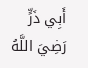أَبِي ذَرٍّ رَضِيَ اللَّهُ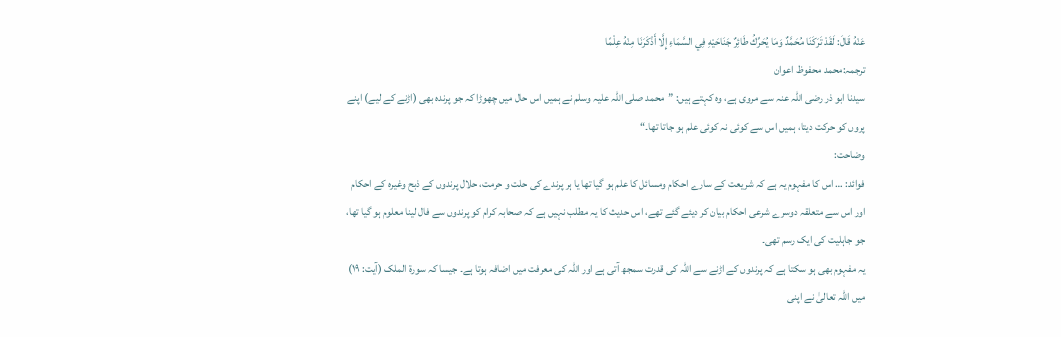عَنْهُ قَالَ: لَقَدْ تَرَكَنَا مُحَمَّدٌ وَمَا يُحَرِّكُ طَائِرٌ جَنَاحَيْهِ فِي السَّمَاءِ إِلَّا أَذْكَرَنَا مِنْهُ عِلْمًا
ترجمہ:محمد محفوظ اعوان
سیدنا ابو ذر رضی اللہ عنہ سے مروی ہے، وہ کہتے ہیں: ”محمد صلی اللہ علیہ وسلم نے ہمیں اس حال میں چھوڑا کہ جو پرندہ بھی (اڑنے کے لیے) اپنے پروں کو حرکت دیتا، ہمیں اس سے کوئی نہ کوئی علم ہو جاتا تھا۔“
وضاحت:
فوائد: … اس کا مفہوم یہ ہے کہ شریعت کے سارے احکام ومسائل کا علم ہو گیا تھا یا ہر پرندے کی حلت و حرمت، حلال پرندوں کے ذبح وغیرہ کے احکام اور اس سے متعلقہ دوسرے شرعی احکام بیان کر دیئے گئے تھے، اس حدیث کا یہ مطلب نہیں ہے کہ صحابہ کرام کو پرندوں سے فال لینا معلوم ہو گیا تھا، جو جاہلیت کی ایک رسم تھی۔
یہ مفہوم بھی ہو سکتا ہے کہ پرندوں کے اڑنے سے اللہ کی قدرت سمجھ آتی ہے اور اللہ کی معرفت میں اضافہ ہوتا ہے۔ جیسا کہ سورۃ الملک (آیت: ۱۹) میں اللہ تعالیٰ نے اپنی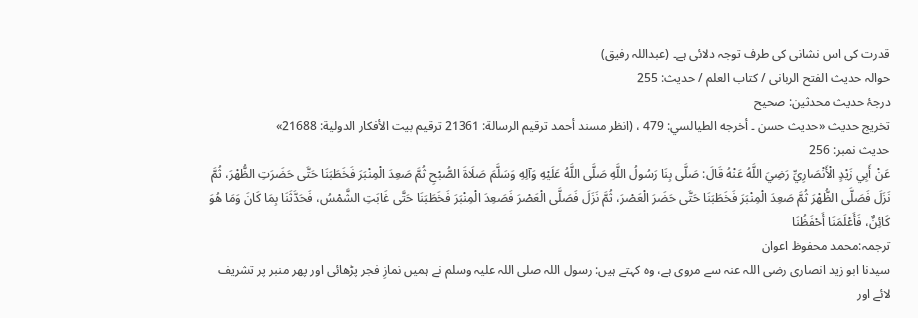قدرت کی اس نشانی کی طرف توجہ دلائی ہے۔ (عبداللہ رفیق)
حوالہ حدیث الفتح الربانی / كتاب العلم / حدیث: 255
درجۂ حدیث محدثین: صحیح
تخریج حدیث «حديث حسن ۔ أخرجه الطيالسي: 479 ، (انظر مسند أحمد ترقيم الرسالة: 21361 ترقیم بيت الأفكار الدولية: 21688»
حدیث نمبر: 256
عَنْ أَبِي زَيْدٍ الْأَنْصَارِيِّ رَضِيَ اللَّهُ عَنْهُ قَالَ: صَلَّى بِنَا رَسُولُ اللَّهِ صَلَّى اللَّهُ عَلَيْهِ وَآلِهِ وَسَلَّمَ صَلَاةَ الصُّبْحِ ثُمَّ صَعِدَ الْمِنْبَرَ فَخَطَبَنَا حَتَّى حَضَرَتِ الظُّهْرَ، ثُمَّ نَزَلَ فَصَلَّى الظُّهْرَ ثُمَّ صَعِدَ الْمِنْبَرَ فَخَطَبَنَا حَتَّى حَضَرَ الْعَصْرَ، ثُمَّ نَزَلَ فَصَلَّى الْعَصْرَ فَصَعِدَ الْمِنْبَرَ فَخَطَبَنَا حَتَّى غَابَتِ الشَّمْسُ، فَحَدَّثَنَا بِمَا كَانَ وَمَا هُوَ كَائِنٌ، فَأَعْلَمَنَا أَحْفَظُنَا
ترجمہ:محمد محفوظ اعوان
سیدنا ابو زید انصاری رضی اللہ عنہ سے مروی ہے، وہ کہتے ہیں: رسول اللہ صلی اللہ علیہ وسلم نے ہمیں نمازِ فجر پڑھائی اور پھر منبر پر تشریف لائے اور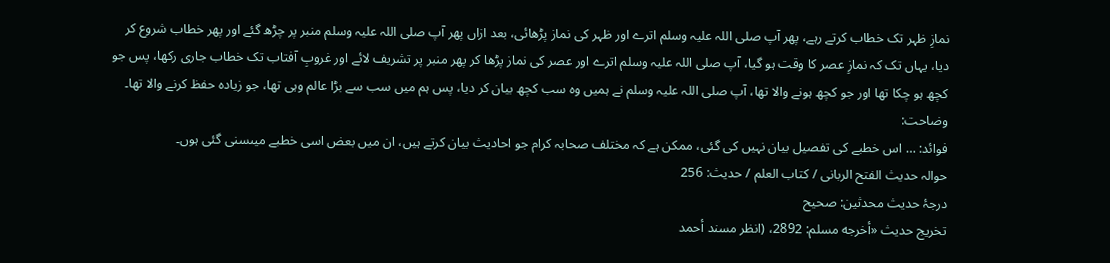نمازِ ظہر تک خطاب کرتے رہے، پھر آپ صلی اللہ علیہ وسلم اترے اور ظہر کی نماز پڑھائی، بعد ازاں پھر آپ صلی اللہ علیہ وسلم منبر پر چڑھ گئے اور پھر خطاب شروع کر دیا، یہاں تک کہ نمازِ عصر کا وقت ہو گیا، آپ صلی اللہ علیہ وسلم اترے اور عصر کی نماز پڑھا کر پھر منبر پر تشریف لائے اور غروبِ آفتاب تک خطاب جاری رکھا، پس جو کچھ ہو چکا تھا اور جو کچھ ہونے والا تھا، آپ صلی اللہ علیہ وسلم نے ہمیں وہ سب کچھ بیان کر دیا، پس ہم میں سب سے بڑا عالم وہی تھا، جو زیادہ حفظ کرنے والا تھا۔
وضاحت:
فوائد: … اس خطبے کی تفصیل بیان نہیں کی گئی، ممکن ہے کہ مختلف صحابہ کرام جو احادیث بیان کرتے ہیں، ان میں بعض اسی خطبے میںسنی گئی ہوں۔
حوالہ حدیث الفتح الربانی / كتاب العلم / حدیث: 256
درجۂ حدیث محدثین: صحیح
تخریج حدیث «أخرجه مسلم: 2892، (انظر مسند أحمد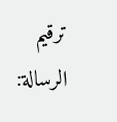ترقيم الرسالة: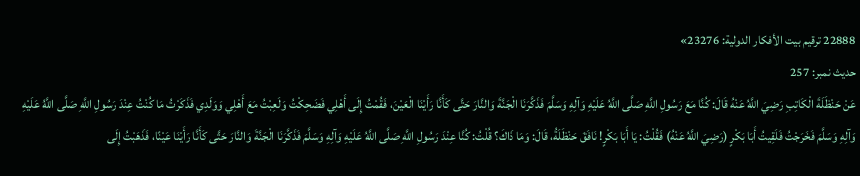22888 ترقیم بيت الأفكار الدولية: 23276»
حدیث نمبر: 257
عَنْ حَنْظَلَةَ الْكَاتِبِ رَضِيَ اللَّهُ عَنْهُ قَالَ: كُنَّا مَعَ رَسُولِ اللَّهِ صَلَّى اللَّهُ عَلَيْهِ وَآلِهِ وَسَلَّمَ فَذَكَّرَنَا الْجَنَّةَ وَالنَّارَ حَتَّى كَأَنَّا رَأَيْنَا الْعَيْنَ، فَقُمْتُ إِلَى أَهْلِي فَضَحِكْتُ وَلَعِبْتُ مَعَ أَهْلِي وَوَلَدِي فَذَكَرْتُ مَا كُنْتُ عِنْدَ رَسُولِ اللَّهِ صَلَّى اللَّهُ عَلَيْهِ وَآلِهِ وَسَلَّمَ فَخَرَجْتُ فَلَقِيتُ أَبَا بَكْرٍ (رَضِيَ اللَّهُ عَنْهُ) فَقُلْتُ: يَا أَبَا بَكْرٍ! نَافَقَ حَنْظَلَةُ، قَالَ: وَمَا ذَاكَ؟ قُلْتُ: كُنَّا عِنْدَ رَسُولِ اللَّهِ صَلَّى اللَّهُ عَلَيْهِ وَآلِهِ وَسَلَّمَ فَذَكَّرَنَا الْجَنَّةَ وَالنَّارَ حَتَّى كَأَنَّا رَأَيْنَا عَيْنًا، فَذَهَبْتُ إِلَى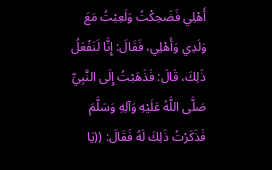أَهْلِي فَضَحِكْتُ وَلَعِبْتُ مَعَ وَلَدِي وَأَهْلِي، فَقَالَ: إِنَّا لَنَفْعَلُ ذَلِكَ، قَالَ: فَذَهَبْتُ إِلَى النَّبِيِّ صَلَّى اللَّهُ عَلَيْهِ وَآلِهِ وَسَلَّمَ فَذَكَرْتُ ذَلِكَ لَهُ فَقَالَ: ((يَا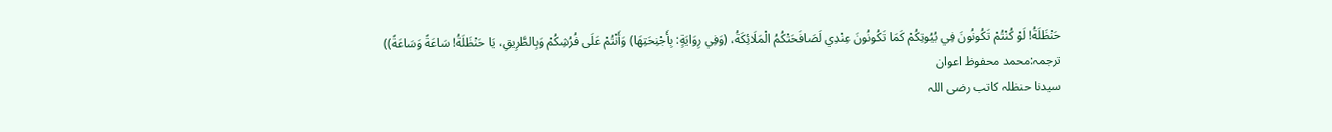حَنْظَلَةُ! لَوْ كُنْتُمْ تَكُونُونَ فِي بُيُوتِكُمْ كَمَا تَكُونُونَ عِنْدِي لَصَافَحَتْكُمُ الْمَلَائِكَةُ، (وَفِي رِوَايَةٍ: بِأَجْنِحَتِهَا) وَأَنْتُمْ عَلَى فُرُشِكُمْ وَبِالطَّرِيقِ، يَا حَنْظَلَةُ! سَاعَةً وَسَاعَةً))
ترجمہ:محمد محفوظ اعوان
سیدنا حنظلہ کاتب رضی اللہ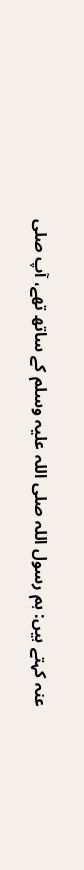عنہ کہتے ہیں: ہم رسول اللہ صلی اللہ علیہ وسلم کے ساتھ تھے، آپ صلی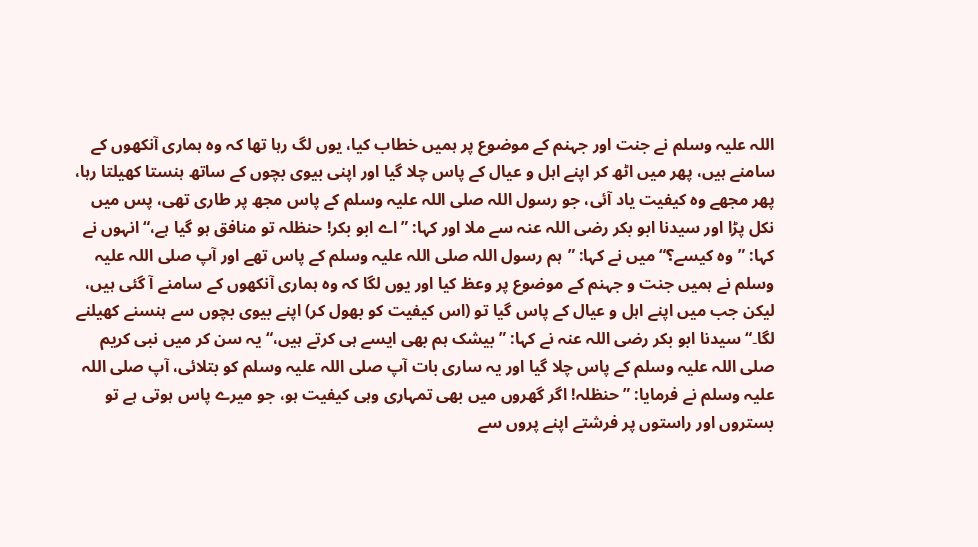اللہ علیہ وسلم نے جنت اور جہنم کے موضوع پر ہمیں خطاب کیا، یوں لگ رہا تھا کہ وہ ہماری آنکھوں کے سامنے ہیں، پھر میں اٹھ کر اپنے اہل و عیال کے پاس چلا گیا اور اپنی بیوی بچوں کے ساتھ ہنستا کھیلتا رہا، پھر مجھے وہ کیفیت یاد آئی، جو رسول اللہ صلی اللہ علیہ وسلم کے پاس مجھ پر طاری تھی، پس میں نکل پڑا اور سیدنا ابو بکر رضی اللہ عنہ سے ملا اور کہا: ”اے ابو بکر! حنظلہ تو منافق ہو گیا ہے،“ انہوں نے کہا: ”وہ کیسے؟“ میں نے کہا: ”ہم رسول اللہ صلی اللہ علیہ وسلم کے پاس تھے اور آپ صلی اللہ علیہ وسلم نے ہمیں جنت و جہنم کے موضوع پر وعظ کیا اور یوں لگا کہ وہ ہماری آنکھوں کے سامنے آ گئی ہیں، لیکن جب میں اپنے اہل و عیال کے پاس گیا تو (اس کیفیت کو بھول کر) اپنے بیوی بچوں سے ہنسنے کھیلنے لگا۔“ سیدنا ابو بکر رضی اللہ عنہ نے کہا: ”بیشک ہم بھی ایسے ہی کرتے ہیں،“ یہ سن کر میں نبی کریم صلی اللہ علیہ وسلم کے پاس چلا گیا اور یہ ساری بات آپ صلی اللہ علیہ وسلم کو بتلائی، آپ صلی اللہ علیہ وسلم نے فرمایا: ”حنظلہ! اگر گھروں میں بھی تمہاری وہی کیفیت ہو، جو میرے پاس ہوتی ہے تو بستروں اور راستوں پر فرشتے اپنے پروں سے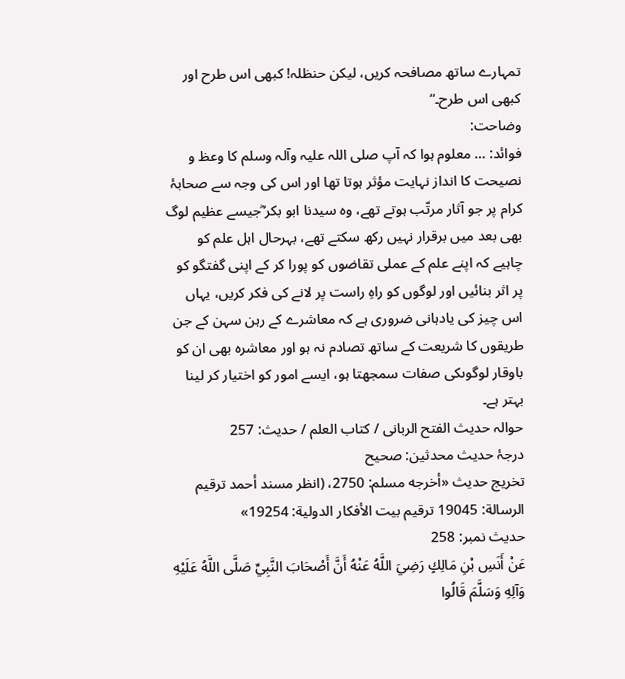تمہارے ساتھ مصافحہ کریں، لیکن حنظلہ! کبھی اس طرح اور کبھی اس طرح۔“
وضاحت:
فوائد: … معلوم ہوا کہ آپ صلی اللہ علیہ وآلہ وسلم کا وعظ و نصیحت کا انداز نہایت مؤثر ہوتا تھا اور اس کی وجہ سے صحابۂ کرام پر جو آثار مرتّب ہوتے تھے، وہ سیدنا ابو بکر ؓجیسے عظیم لوگ بھی بعد میں برقرار نہیں رکھ سکتے تھے، بہرحال اہل علم کو چاہیے کہ اپنے علم کے عملی تقاضوں کو پورا کر کے اپنی گفتگو کو پر اثر بنائیں اور لوگوں کو راہِ راست پر لانے کی فکر کریں، یہاں اس چیز کی یادہانی ضروری ہے کہ معاشرے کے رہن سہن کے جن طریقوں کا شریعت کے ساتھ تصادم نہ ہو اور معاشرہ بھی ان کو باوقار لوگوںکی صفات سمجھتا ہو، ایسے امور کو اختیار کر لینا بہتر ہے۔
حوالہ حدیث الفتح الربانی / كتاب العلم / حدیث: 257
درجۂ حدیث محدثین: صحیح
تخریج حدیث «أخرجه مسلم: 2750، (انظر مسند أحمد ترقيم الرسالة: 19045 ترقیم بيت الأفكار الدولية: 19254»
حدیث نمبر: 258
عَنْ أَنَسِ بْنِ مَالِكٍ رَضِيَ اللَّهُ عَنْهُ أَنَّ أَصْحَابَ النَّبِيِّ صَلَّى اللَّهُ عَلَيْهِ وَآلِهِ وَسَلَّمَ قَالُوا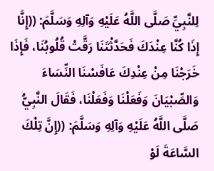لِلنَّبِيِّ صَلَّى اللَّهُ عَلَيْهِ وَآلِهِ وَسَلَّمَ: ((إِنَّا إِذَا كُنَّا عِنْدَكَ فَحَدَّثْتَنَا رَقَّتْ قُلُوبُنَا، فَإِذَا خَرَجْنَا مِنْ عِنْدِكَ عَافَسْنَا النِّسَاءَ وَالصِّبْيَانَ وَفَعَلْنَا وَفَعَلْنَا، فَقَالَ النَّبِيُّ صَلَّى اللَّهُ عَلَيْهِ وَآلِهِ وَسَلَّمَ: ((إِنَّ تِلْكَ السَّاعَةَ لَوْ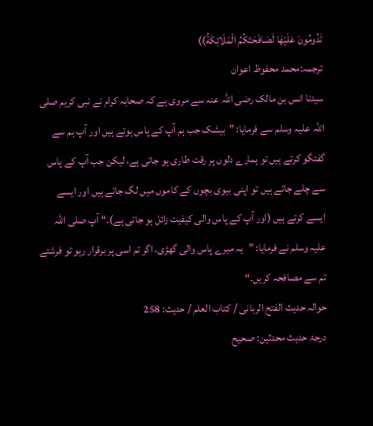تَدُومُونَ عَلَيْهَا لَصَافَحَتْكُمُ الْمَلَائِكَةُ))
ترجمہ:محمد محفوظ اعوان
سیدنا انس بن مالک رضی اللہ عنہ سے مروی ہے کہ صحابہ کرام نے نبی کریم صلی اللہ علیہ وسلم سے فرمایا: ”بیشک جب ہم آپ کے پاس ہوتے ہیں اور آپ ہم سے گفتگو کرتے ہیں تو ہمارے دلوں پر رقت طاری ہو جاتی ہے، لیکن جب آپ کے پاس سے چلے جاتے ہیں تو اپنی بیوی بچوں کے کاموں میں لگ جاتے ہیں اور ایسے ایسے کرتے ہیں (اور آپ کے پاس والی کیفیت زائل ہو جاتی ہے)۔“ آپ صلی اللہ علیہ وسلم نے فرمایا: ”یہ میرے پاس والی گھڑی، اگر تم اسی پر برقرار رہو تو فرشتے تم سے مصافحہ کریں۔“
حوالہ حدیث الفتح الربانی / كتاب العلم / حدیث: 258
درجۂ حدیث محدثین: صحیح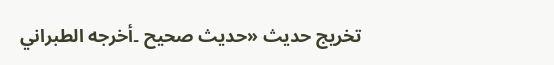تخریج حدیث «حديث صحيح ۔أخرجه الطبراني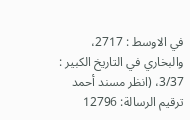في الاوسط : 2717، والبخاري في التاريخ الكبير : 3/37، (انظر مسند أحمد ترقيم الرسالة: 12796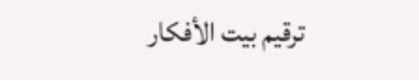ترقیم بيت الأفكار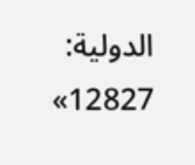الدولية: 12827»